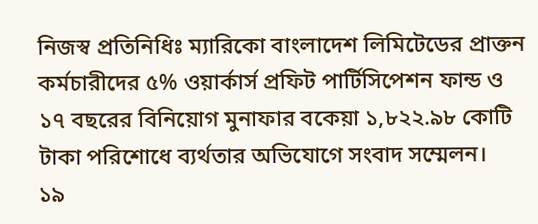নিজস্ব প্রতিনিধিঃ ম্যারিকো বাংলাদেশ লিমিটেডের প্রাক্তন কর্মচারীদের ৫% ওয়ার্কার্স প্রফিট পার্টিসিপেশন ফান্ড ও ১৭ বছরের বিনিয়োগ মুনাফার বকেয়া ১,৮২২.৯৮ কোটি টাকা পরিশোধে ব্যর্থতার অভিযোগে সংবাদ সম্মেলন।
১৯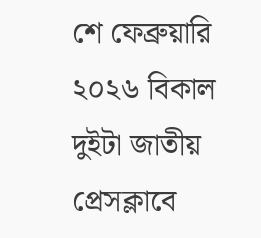শে ফেব্রুয়ারি ২০২৬ বিকাল দুইটা জাতীয় প্রেসক্লাবে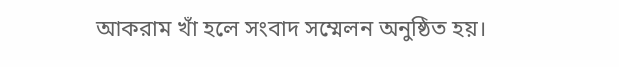আকরাম খাঁ হলে সংবাদ সম্মেলন অনুষ্ঠিত হয়।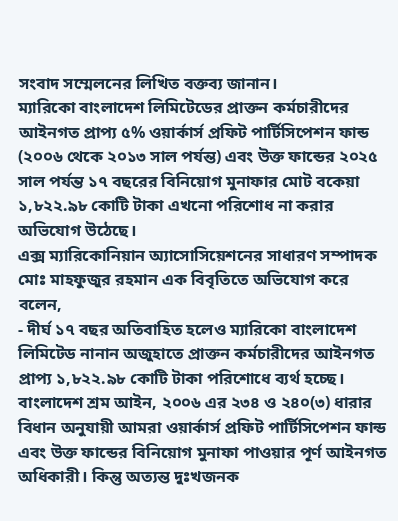সংবাদ সম্মেলনের লিখিত বক্তব্য জানান।
ম্যারিকো বাংলাদেশ লিমিটেডের প্রাক্তন কর্মচারীদের আইনগত প্রাপ্য ৫% ওয়ার্কার্স প্রফিট পার্টিসিপেশন ফান্ড (২০০৬ থেকে ২০১৩ সাল পর্যন্ত) এবং উক্ত ফান্ডের ২০২৫ সাল পর্যন্ত ১৭ বছরের বিনিয়োগ মুনাফার মোট বকেয়া ১,৮২২.৯৮ কোটি টাকা এখনো পরিশোধ না করার অভিযোগ উঠেছে।
এক্স ম্যারিকোনিয়ান অ্যাসোসিয়েশনের সাধারণ সম্পাদক মোঃ মাহফুজুর রহমান এক বিবৃতিতে অভিযোগ করে বলেন,
- দীর্ঘ ১৭ বছর অতিবাহিত হলেও ম্যারিকো বাংলাদেশ লিমিটেড নানান অজুহাতে প্রাক্তন কর্মচারীদের আইনগত প্রাপ্য ১,৮২২.৯৮ কোটি টাকা পরিশোধে ব্যর্থ হচ্ছে। বাংলাদেশ শ্রম আইন, ২০০৬ এর ২৩৪ ও ২৪০(৩) ধারার বিধান অনুযায়ী আমরা ওয়ার্কার্স প্রফিট পার্টিসিপেশন ফান্ড এবং উক্ত ফান্ডের বিনিয়োগ মুনাফা পাওয়ার পূর্ণ আইনগত অধিকারী। কিন্তু অত্যন্ত দুঃখজনক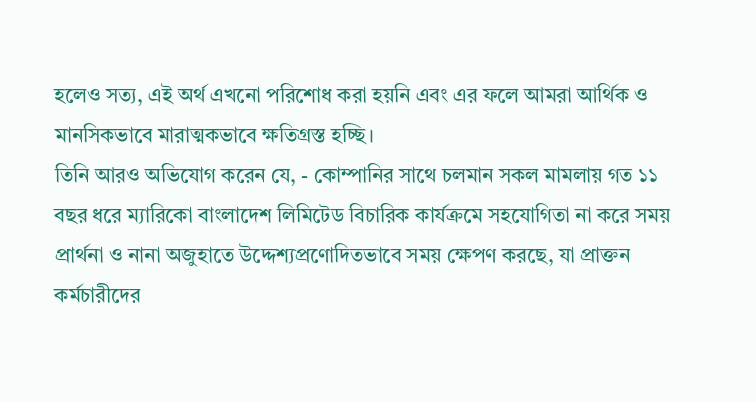হলেও সত্য, এই অর্থ এখনো পরিশোধ করা হয়নি এবং এর ফলে আমরা আর্থিক ও মানসিকভাবে মারাত্মকভাবে ক্ষতিগ্রস্ত হচ্ছি।
তিনি আরও অভিযোগ করেন যে, - কোম্পানির সাথে চলমান সকল মামলায় গত ১১ বছর ধরে ম্যারিকো বাংলাদেশ লিমিটেড বিচারিক কার্যক্রমে সহযোগিতা না করে সময় প্রার্থনা ও নানা অজুহাতে উদ্দেশ্যপ্রণোদিতভাবে সময় ক্ষেপণ করছে, যা প্রাক্তন কর্মচারীদের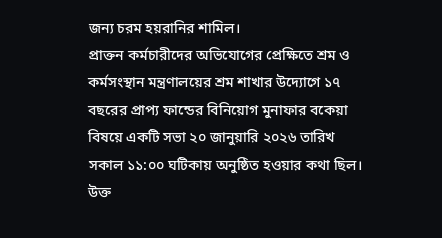জন্য চরম হয়রানির শামিল।
প্রাক্তন কর্মচারীদের অভিযোগের প্রেক্ষিতে শ্রম ও কর্মসংস্থান মন্ত্রণালয়ের শ্রম শাখার উদ্যোগে ১৭ বছরের প্রাপ্য ফান্ডের বিনিয়োগ মুনাফার বকেয়া বিষয়ে একটি সভা ২০ জানুয়ারি ২০২৬ তারিখ সকাল ১১:০০ ঘটিকায় অনুষ্ঠিত হওয়ার কথা ছিল। উক্ত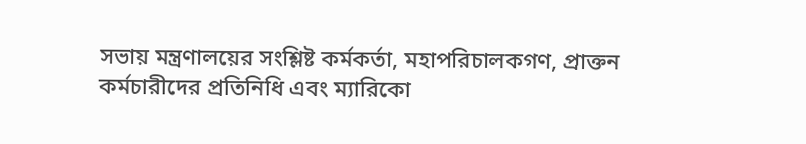সভায় মন্ত্রণালয়ের সংশ্লিষ্ট কর্মকর্তা, মহাপরিচালকগণ, প্রাক্তন কর্মচারীদের প্রতিনিধি এবং ম্যারিকো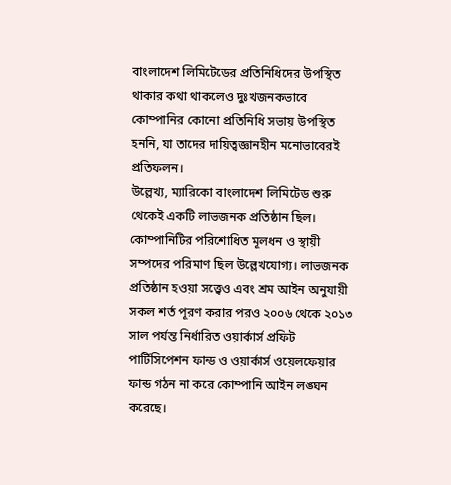বাংলাদেশ লিমিটেডের প্রতিনিধিদের উপস্থিত থাকার কথা থাকলেও দুঃখজনকভাবে কোম্পানির কোনো প্রতিনিধি সভায় উপস্থিত হননি, যা তাদের দায়িত্বজ্ঞানহীন মনোভাবেরই প্রতিফলন।
উল্লেখ্য, ম্যারিকো বাংলাদেশ লিমিটেড শুরু থেকেই একটি লাভজনক প্রতিষ্ঠান ছিল। কোম্পানিটির পরিশোধিত মূলধন ও স্থায়ী সম্পদের পরিমাণ ছিল উল্লেখযোগ্য। লাভজনক প্রতিষ্ঠান হওয়া সত্ত্বেও এবং শ্রম আইন অনুযায়ী সকল শর্ত পূরণ করার পরও ২০০৬ থেকে ২০১৩ সাল পর্যন্ত নির্ধারিত ওয়ার্কার্স প্রফিট পার্টিসিপেশন ফান্ড ও ওয়ার্কার্স ওয়েলফেয়ার ফান্ড গঠন না করে কোম্পানি আইন লঙ্ঘন করেছে।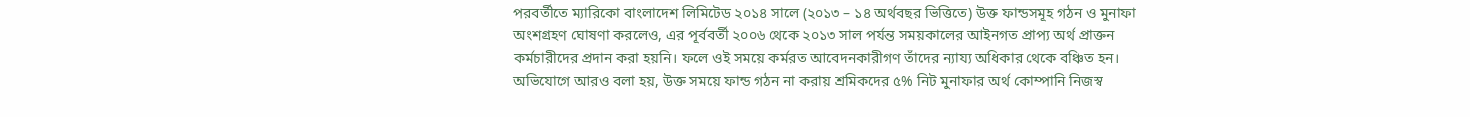পরবর্তীতে ম্যারিকো বাংলাদেশ লিমিটেড ২০১৪ সালে (২০১৩ – ১৪ অর্থবছর ভিত্তিতে) উক্ত ফান্ডসমূহ গঠন ও মুনাফা অংশগ্রহণ ঘোষণা করলেও, এর পূর্ববর্তী ২০০৬ থেকে ২০১৩ সাল পর্যন্ত সময়কালের আইনগত প্রাপ্য অর্থ প্রাক্তন কর্মচারীদের প্রদান করা হয়নি। ফলে ওই সময়ে কর্মরত আবেদনকারীগণ তাঁদের ন্যায্য অধিকার থেকে বঞ্চিত হন।
অভিযোগে আরও বলা হয়, উক্ত সময়ে ফান্ড গঠন না করায় শ্রমিকদের ৫% নিট মুনাফার অর্থ কোম্পানি নিজস্ব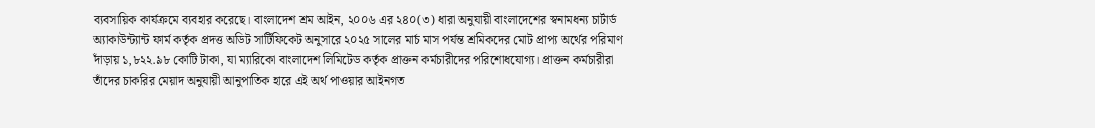ব্যবসায়িক কার্যক্রমে ব্যবহার করেছে। বাংলাদেশ শ্রম আইন, ২০০৬ এর ২৪০(৩) ধারা অনুযায়ী বাংলাদেশের স্বনামধন্য চার্টার্ড অ্যাকাউন্ট্যান্ট ফার্ম কর্তৃক প্রদত্ত অডিট সার্টিফিকেট অনুসারে ২০২৫ সালের মার্চ মাস পর্যন্ত শ্রমিকদের মোট প্রাপ্য অর্থের পরিমাণ দাঁড়ায় ১,৮২২.৯৮ কোটি টাকা, যা ম্যারিকো বাংলাদেশ লিমিটেড কর্তৃক প্রাক্তন কর্মচারীদের পরিশোধযোগ্য। প্রাক্তন কর্মচারীরা তাঁদের চাকরির মেয়াদ অনুযায়ী আনুপাতিক হারে এই অর্থ পাওয়ার আইনগত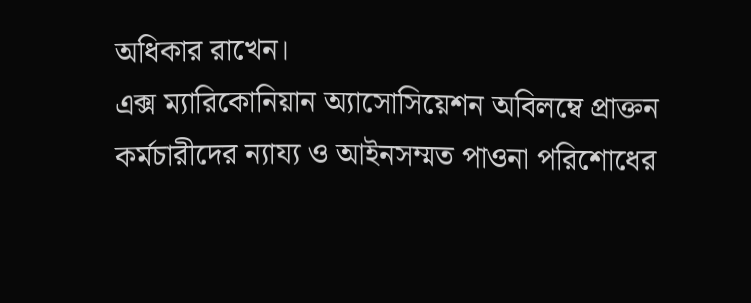অধিকার রাখেন।
এক্স ম্যারিকোনিয়ান অ্যাসোসিয়েশন অবিলম্বে প্রাক্তন কর্মচারীদের ন্যায্য ও আইনসম্মত পাওনা পরিশোধের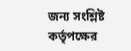জন্য সংশ্লিষ্ট কর্তৃপক্ষের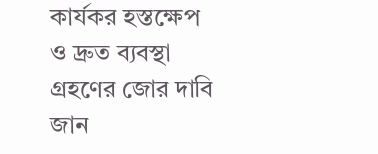কার্যকর হস্তক্ষেপ ও দ্রুত ব্যবস্থা গ্রহণের জোর দাবি জান